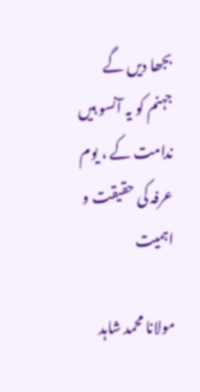بجھا دیں گے جہنم کو یہ آنسو ہیں ندامت کے ، یوم عرفہ کی حقیقت و اہمیت

مولانا محمد شاہد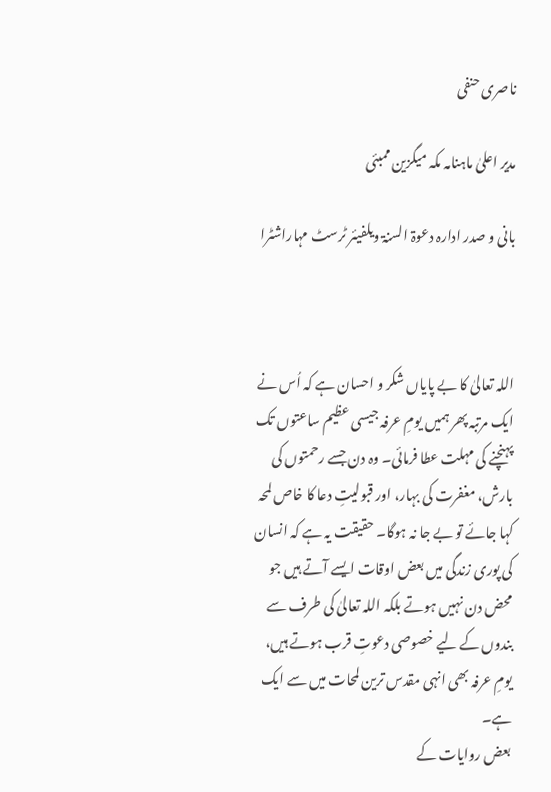ناصری حنفی

مدیر اعلیٰ ماہنامہ مکہ میگزین ممبئی

بانی و صدر ادارہ دعوۃ السنۃ ویلفیئر ٹرسٹ مہاراشٹرا



اللہ تعالیٰ کا بے پایاں شکر و احسان ہے کہ اُس نے ایک مرتبہ پھر ہمیں یومِ عرفہ جیسی عظیم ساعتوں تک پہنچنے کی مہلت عطا فرمائی۔ وہ دن جسے رحمتوں کی بارش، مغفرت کی بہار، اور قبولیتِ دعا کا خاص لمحہ کہا جائے تو بے جا نہ ہوگا۔ حقیقت یہ ہے کہ انسان کی پوری زندگی میں بعض اوقات ایسے آتے ہیں جو محض دن نہیں ہوتے بلکہ اللہ تعالیٰ کی طرف سے بندوں کے لیے خصوصی دعوتِ قرب ہوتے ہیں، یومِ عرفہ بھی انہی مقدس ترین لمحات میں سے ایک ہے۔
بعض روایات کے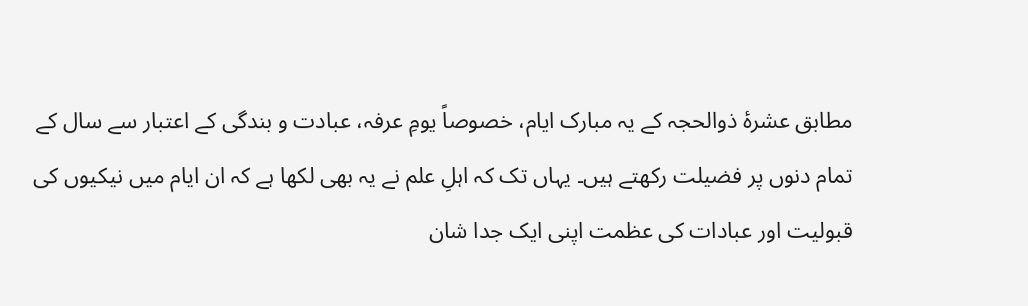مطابق عشرۂ ذوالحجہ کے یہ مبارک ایام، خصوصاً یومِ عرفہ، عبادت و بندگی کے اعتبار سے سال کے تمام دنوں پر فضیلت رکھتے ہیں۔ یہاں تک کہ اہلِ علم نے یہ بھی لکھا ہے کہ ان ایام میں نیکیوں کی قبولیت اور عبادات کی عظمت اپنی ایک جدا شان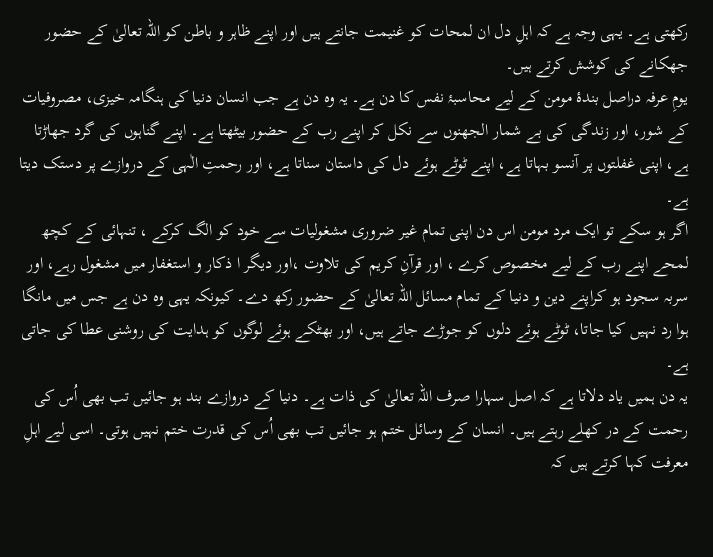رکھتی ہے۔ یہی وجہ ہے کہ اہلِ دل ان لمحات کو غنیمت جانتے ہیں اور اپنے ظاہر و باطن کو اللہ تعالیٰ کے حضور جھکانے کی کوشش کرتے ہیں۔
یومِ عرفہ دراصل بندۂ مومن کے لیے محاسبۂ نفس کا دن ہے۔ یہ وہ دن ہے جب انسان دنیا کی ہنگامہ خیزی، مصروفیات کے شور، اور زندگی کی بے شمار الجھنوں سے نکل کر اپنے رب کے حضور بیٹھتا ہے۔ اپنے گناہوں کی گرد جھاڑتا ہے، اپنی غفلتوں پر آنسو بہاتا ہے، اپنے ٹوٹے ہوئے دل کی داستان سناتا ہے، اور رحمتِ الٰہی کے دروازے پر دستک دیتا ہے۔
اگر ہو سکے تو ایک مرد مومن اس دن اپنی تمام غیر ضروری مشغولیات سے خود کو الگ کرکے ، تنہائی کے کچھ لمحے اپنے رب کے لیے مخصوص کرے ، اور قرآنِ کریم کی تلاوت ،اور دیگر ا ذکار و استغفار میں مشغول رہے، اور سربہ سجود ہو کراپنے دین و دنیا کے تمام مسائل اللہ تعالیٰ کے حضور رکھ دے۔ کیونکہ یہی وہ دن ہے جس میں مانگا ہوا رد نہیں کیا جاتا، ٹوٹے ہوئے دلوں کو جوڑے جاتے ہیں، اور بھٹکے ہوئے لوگوں کو ہدایت کی روشنی عطا کی جاتی ہے۔
یہ دن ہمیں یاد دلاتا ہے کہ اصل سہارا صرف اللہ تعالیٰ کی ذات ہے۔ دنیا کے دروازے بند ہو جائیں تب بھی اُس کی رحمت کے در کھلے رہتے ہیں۔ انسان کے وسائل ختم ہو جائیں تب بھی اُس کی قدرت ختم نہیں ہوتی۔ اسی لیے اہلِ معرفت کہا کرتے ہیں کہ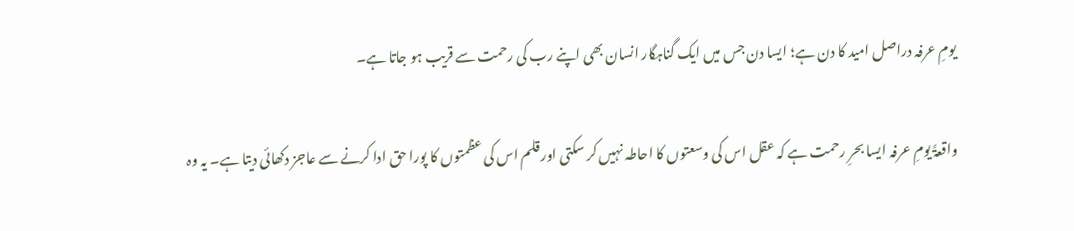یومِ عرفہ دراصل امید کا دن ہے؛ ایسا دن جس میں ایک گناہگار انسان بھی اپنے رب کی رحمت سے قریب ہو جاتا ہے۔

واقعۃً یومِ عرفہ ایسا بحرِ رحمت ہے کہ عقل اس کی وسعتوں کا احاطہ نہیں کر سکتی اور قلم اس کی عظمتوں کا پورا حق ادا کرنے سے عاجز دکھائی دیتا ہے۔ یہ وہ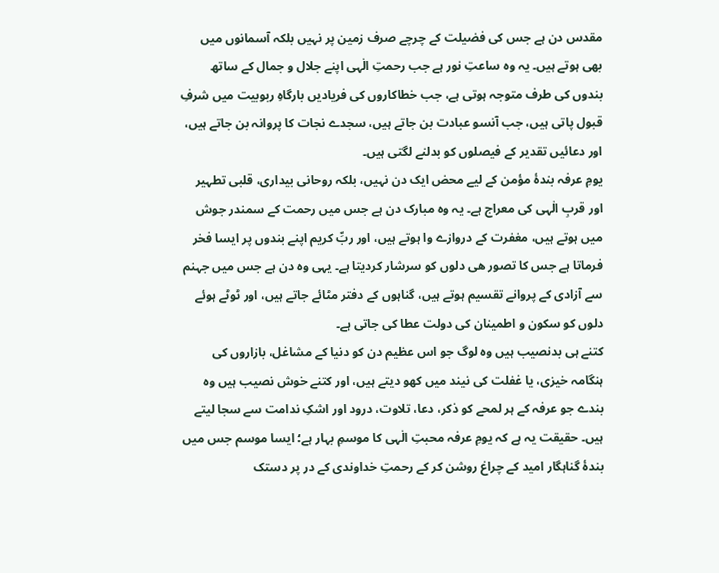مقدس دن ہے جس کی فضیلت کے چرچے صرف زمین پر نہیں بلکہ آسمانوں میں بھی ہوتے ہیں۔ یہ وہ ساعتِ نور ہے جب رحمتِ الٰہی اپنے جلال و جمال کے ساتھ بندوں کی طرف متوجہ ہوتی ہے، جب خطاکاروں کی فریادیں بارگاہِ ربوبیت میں شرفِ قبول پاتی ہیں، جب آنسو عبادت بن جاتے ہیں، سجدے نجات کا پروانہ بن جاتے ہیں، اور دعائیں تقدیر کے فیصلوں کو بدلنے لگتی ہیں۔
یومِ عرفہ بندۂ مؤمن کے لیے محض ایک دن نہیں، بلکہ روحانی بیداری، قلبی تطہیر اور قربِ الٰہی کی معراج ہے۔ یہ وہ مبارک دن ہے جس میں رحمت کے سمندر جوش میں ہوتے ہیں، مغفرت کے دروازے وا ہوتے ہیں، اور ربِّ کریم اپنے بندوں پر ایسا فخر فرماتا ہے جس کا تصور ھی دلوں کو سرشار کردیتا ہے۔ یہی وہ دن ہے جس میں جہنم سے آزادی کے پروانے تقسیم ہوتے ہیں، گناہوں کے دفتر مٹائے جاتے ہیں، اور ٹوٹے ہوئے دلوں کو سکون و اطمینان کی دولت عطا کی جاتی ہے۔
کتنے ہی بدنصیب ہیں وہ لوگ جو اس عظیم دن کو دنیا کے مشاغل، بازاروں کی ہنگامہ خیزی، یا غفلت کی نیند میں کھو دیتے ہیں، اور کتنے خوش نصیب ہیں وہ بندے جو عرفہ کے ہر لمحے کو ذکر، دعا، تلاوت، درود اور اشکِ ندامت سے سجا لیتے ہیں۔ حقیقت یہ ہے کہ یومِ عرفہ محبتِ الٰہی کا موسمِ بہار ہے؛ ایسا موسم جس میں بندۂ گناہگار امید کے چراغ روشن کر کے رحمتِ خداوندی کے در پر دستک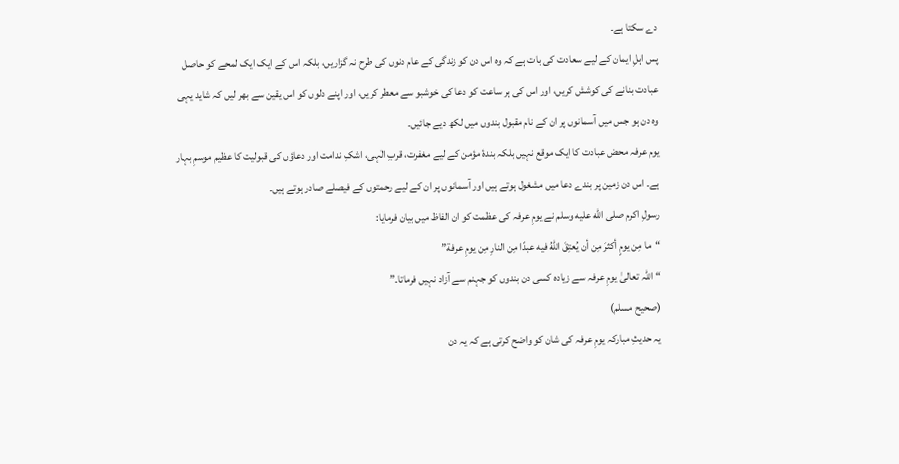دے سکتا ہے۔
پس اہلِ ایمان کے لیے سعادت کی بات ہے کہ وہ اس دن کو زندگی کے عام دنوں کی طرح نہ گزاریں، بلکہ اس کے ایک ایک لمحے کو حاصل عبادت بنانے کی کوشش کریں، اور اس کی ہر ساعت کو دعا کی خوشبو سے معطر کریں، اور اپنے دلوں کو اس یقین سے بھر لیں کہ شاید یہی وہ دن ہو جس میں آسمانوں پر ان کے نام مقبول بندوں میں لکھ دیے جائیں۔
یوم عرفہ محض عبادت کا ایک موقع نہیں بلکہ بندۂ مؤمن کے لیے مغفرت، قربِ الٰہی، اشکِ ندامت اور دعاؤں کی قبولیت کا عظیم موسمِ بہار ہے۔ اس دن زمین پر بندے دعا میں مشغول ہوتے ہیں اور آسمانوں پر ان کے لیے رحمتوں کے فیصلے صادر ہوتے ہیں۔
رسولِ اکرم صلى الله عليه وسلم نے یومِ عرفہ کی عظمت کو ان الفاظ میں بیان فرمایا:
“ما مِن يومٍ أكثرَ مِن أن يُعتِقَ اللهُ فيه عبدًا مِن النارِ مِن يومِ عرفة”
“اللہ تعالیٰ یومِ عرفہ سے زیادہ کسی دن بندوں کو جہنم سے آزاد نہیں فرماتا۔”
(صحیح مسلم)
یہ حدیثِ مبارکہ یومِ عرفہ کی شان کو واضح کرتی ہے کہ یہ دن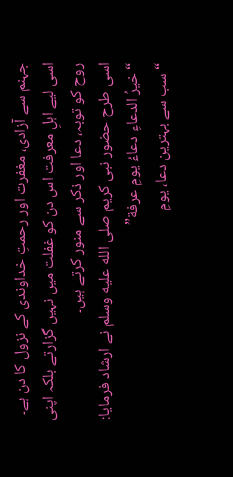جہنم سے آزادی، مغفرت اور رحمتِ خداوندی کے نزول کا دن ہے۔ اسی لیے اہلِ معرفت اس دن کو غفلت میں نہیں گزارتے بلکہ اپنی روح کو توبہ، دعا اور ذکر سے منور کرتے ہیں۔
اسی طرح حضور نبی کریم صلى الله عليه وسلم نے ارشاد فرمایا:
“خيرُ الدعاءِ دعاءُ يومِ عرفة”
“سب سے بہترین دعا، یومِ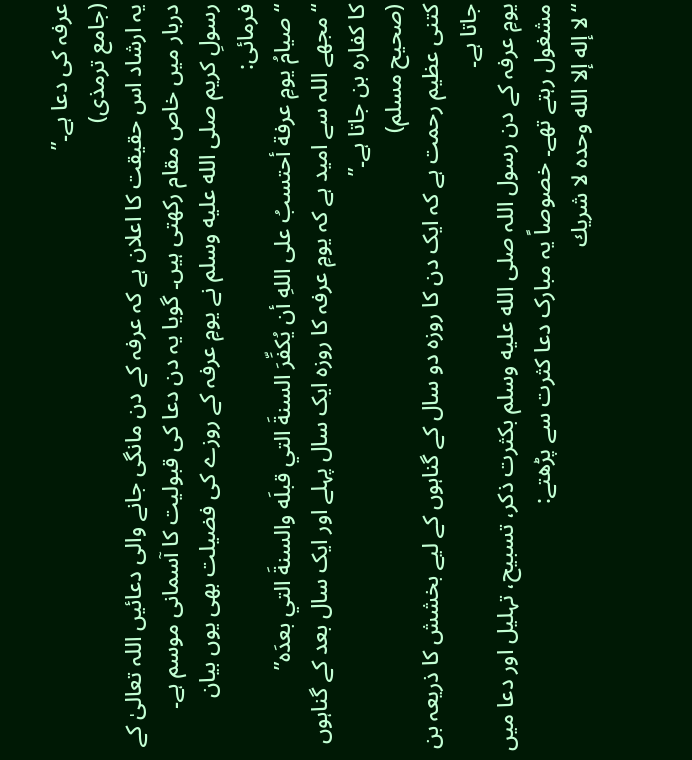عرفہ کی دعا ہے۔”
(جامع ترمذی)
یہ ارشاد اس حقیقت کا اعلان ہے کہ عرفہ کے دن مانگی جانے والی دعائیں اللہ تعالیٰ کے دربار میں خاص مقام رکھتی ہیں۔ گویا یہ دن دعا کی قبولیت کا آسمانی موسم ہے۔
رسولِ کریم صلى الله عليه وسلم نے یومِ عرفہ کے روزے کی فضیلت بھی یوں بیان فرمائی:
“صيامُ يومِ عرفة أحتسبُ على اللهِ أن يُكفِّرَ السنةَ التي قبلَه والسنةَ التي بعدَه”
“مجھے اللہ سے امید ہے کہ یومِ عرفہ کا روزہ ایک سال پہلے اور ایک سال بعد کے گناہوں کا کفارہ بن جاتا ہے۔”
(صحیح مسلم)
کتنی عظیم رحمت ہے کہ ایک دن کا روزہ دو سال کے گناہوں کے لیے بخشش کا ذریعہ بن جاتا ہے۔
یومِ عرفہ کے دن رسول اللہ صلى الله عليه وسلم بکثرت ذکر، تسبیح، تہلیل اور دعا میں مشغول رہتے تھے۔ خصوصاً یہ مبارک دعا کثرت سے پڑھتے:
“لا إله إلا الله وحده لا شريك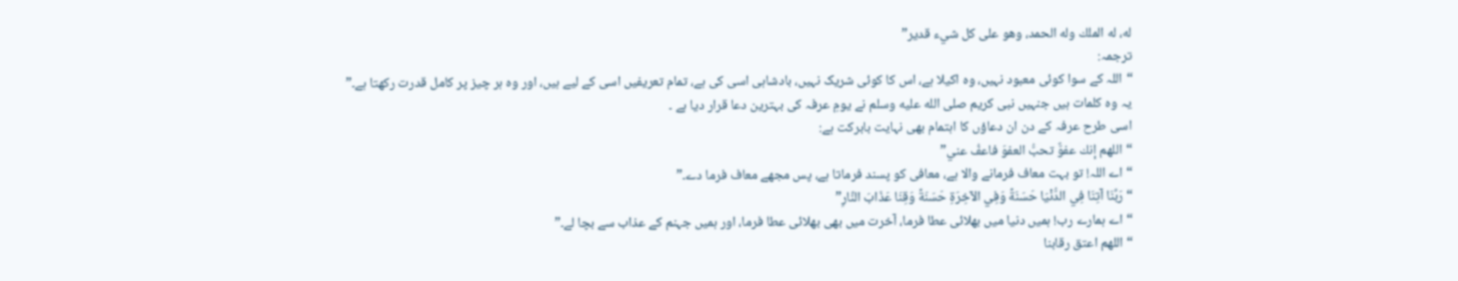له، له الملك وله الحمد، وهو على كل شيء قدير”
ترجمہ:
“اللہ کے سوا کوئی معبود نہیں، وہ اکیلا ہے، اس کا کوئی شریک نہیں، بادشاہی اسی کی ہے، تمام تعریفیں اسی کے لیے ہیں، اور وہ ہر چیز پر کامل قدرت رکھتا ہے۔”
یہ وہ کلمات ہیں جنہیں نبی کریم صلى الله عليه وسلم نے یومِ عرفہ کی بہترین دعا قرار دیا ہے ۔
اسی طرح عرفہ کے دن ان دعاؤں کا اہتمام بھی نہایت بابرکت ہے:
“اللهم إنك عفوٌّ تحبُّ العفوَ فاعفُ عني”
“اے اللہ! تو بہت معاف فرمانے والا ہے، معافی کو پسند فرماتا ہے، پس مجھے معاف فرما دے۔”
“رَبَّنَا آتِنَا فِي الدُّنْيَا حَسَنَةً وَفِي الآخِرَةِ حَسَنَةً وَقِنَا عَذَابَ النَّارِ”
“اے ہمارے رب! ہمیں دنیا میں بھلائی عطا فرما، آخرت میں بھی بھلائی عطا فرما، اور ہمیں جہنم کے عذاب سے بچا لے۔”
“اللهم اعتق رقابنا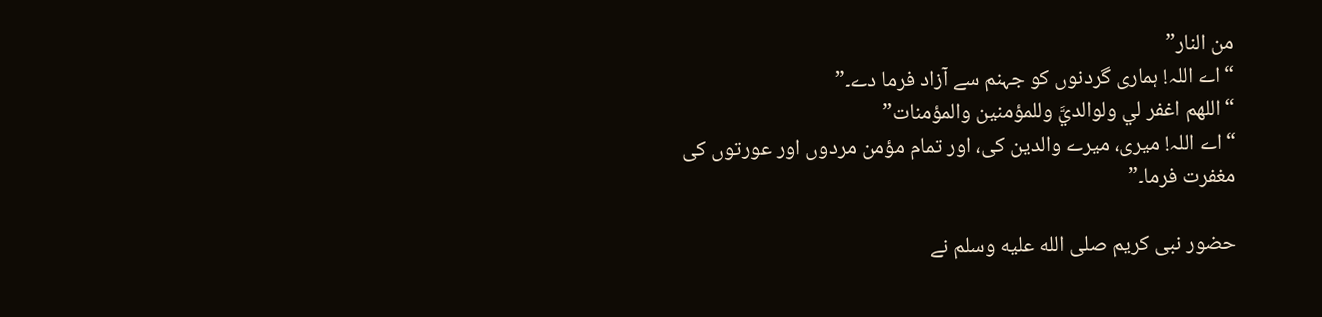من النار”
“اے اللہ! ہماری گردنوں کو جہنم سے آزاد فرما دے۔”
“اللهم اغفر لي ولوالديَّ وللمؤمنين والمؤمنات”
“اے اللہ! میری، میرے والدین کی، اور تمام مؤمن مردوں اور عورتوں کی مغفرت فرما۔”

حضور نبی کریم صلى الله عليه وسلم نے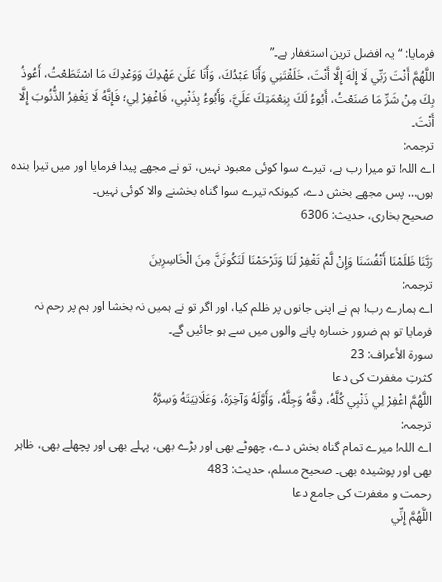فرمایا: “یہ افضل ترین استغفار ہے۔”
اللَّهُمَّ أَنْتَ رَبِّي لَا إِلٰهَ إِلَّا أَنْتَ، خَلَقْتَنِي وَأَنَا عَبْدُكَ، وَأَنَا عَلَىٰ عَهْدِكَ وَوَعْدِكَ مَا اسْتَطَعْتُ، أَعُوذُ بِكَ مِنْ شَرِّ مَا صَنَعْتُ، أَبُوءُ لَكَ بِنِعْمَتِكَ عَلَيَّ، وَأَبُوءُ بِذَنْبِي، فَاغْفِرْ لِي؛ فَإِنَّهُ لَا يَغْفِرُ الذُّنُوبَ إِلَّا أَنْتَ۔
ترجمہ:
اے اللہ! تو میرا رب ہے، تیرے سوا کوئی معبود نہیں، تو نے مجھے پیدا فرمایا اور میں تیرا بندہ ہوں… پس مجھے بخش دے، کیونکہ تیرے سوا گناہ بخشنے والا کوئی نہیں۔
صحیح بخاری، حدیث: 6306

رَبَّنَا ظَلَمْنَا أَنْفُسَنَا وَإِنْ لَّمْ تَغْفِرْ لَنَا وَتَرْحَمْنَا لَنَكُونَنَّ مِنَ الْخَاسِرِينَ
ترجمہ:
اے ہمارے رب! ہم نے اپنی جانوں پر ظلم کیا، اور اگر تو نے ہمیں نہ بخشا اور ہم پر رحم نہ فرمایا تو ہم ضرور خسارہ پانے والوں میں سے ہو جائیں گے۔
سورۃ الأعراف: 23
کثرتِ مغفرت کی دعا
اللَّهُمَّ اغْفِرْ لِي ذَنْبِي كُلَّهُ، دِقَّهُ وَجِلَّهُ، وَأَوَّلَهُ وَآخِرَهُ، وَعَلَانِيَتَهُ وَسِرَّهُ
ترجمہ:
اے اللہ! میرے تمام گناہ بخش دے، چھوٹے بھی اور بڑے بھی، پہلے بھی اور پچھلے بھی، ظاہر بھی اور پوشیدہ بھی۔ صحیح مسلم، حدیث: 483
رحمت و مغفرت کی جامع دعا
اللَّهُمَّ إِنِّي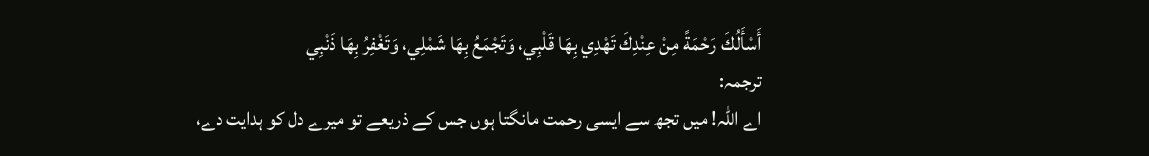أَسْأَلُكَ رَحْمَةً مِنْ عِنْدِكَ تَهْدِي بِهَا قَلْبِي، وَتَجْمَعُ بِهَا شَمْلِي، وَتَغْفِرُ بِهَا ذَنْبِي
ترجمہ:
اے اللہ! میں تجھ سے ایسی رحمت مانگتا ہوں جس کے ذریعے تو میرے دل کو ہدایت دے،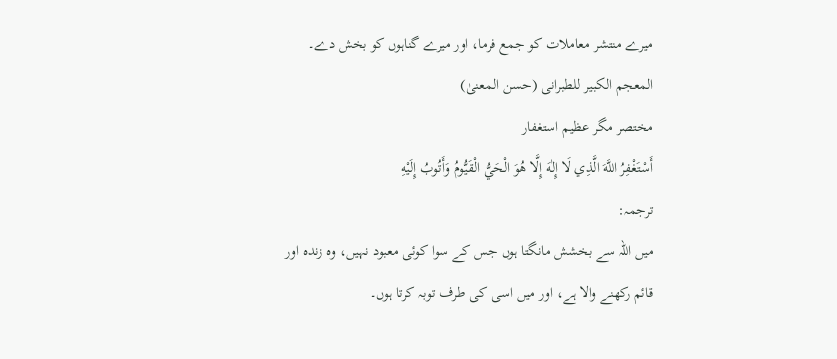میرے منتشر معاملات کو جمع فرما، اور میرے گناہوں کو بخش دے۔
المعجم الکبیر للطبرانی (حسن المعنیٰ)
مختصر مگر عظیم استغفار
أَسْتَغْفِرُ اللَّهَ الَّذِي لَا إِلٰهَ إِلَّا هُوَ الْحَيُّ الْقَيُّومُ وَأَتُوبُ إِلَيْهِ
ترجمہ:
میں اللہ سے بخشش مانگتا ہوں جس کے سوا کوئی معبود نہیں، وہ زندہ اور قائم رکھنے والا ہے، اور میں اسی کی طرف توبہ کرتا ہوں۔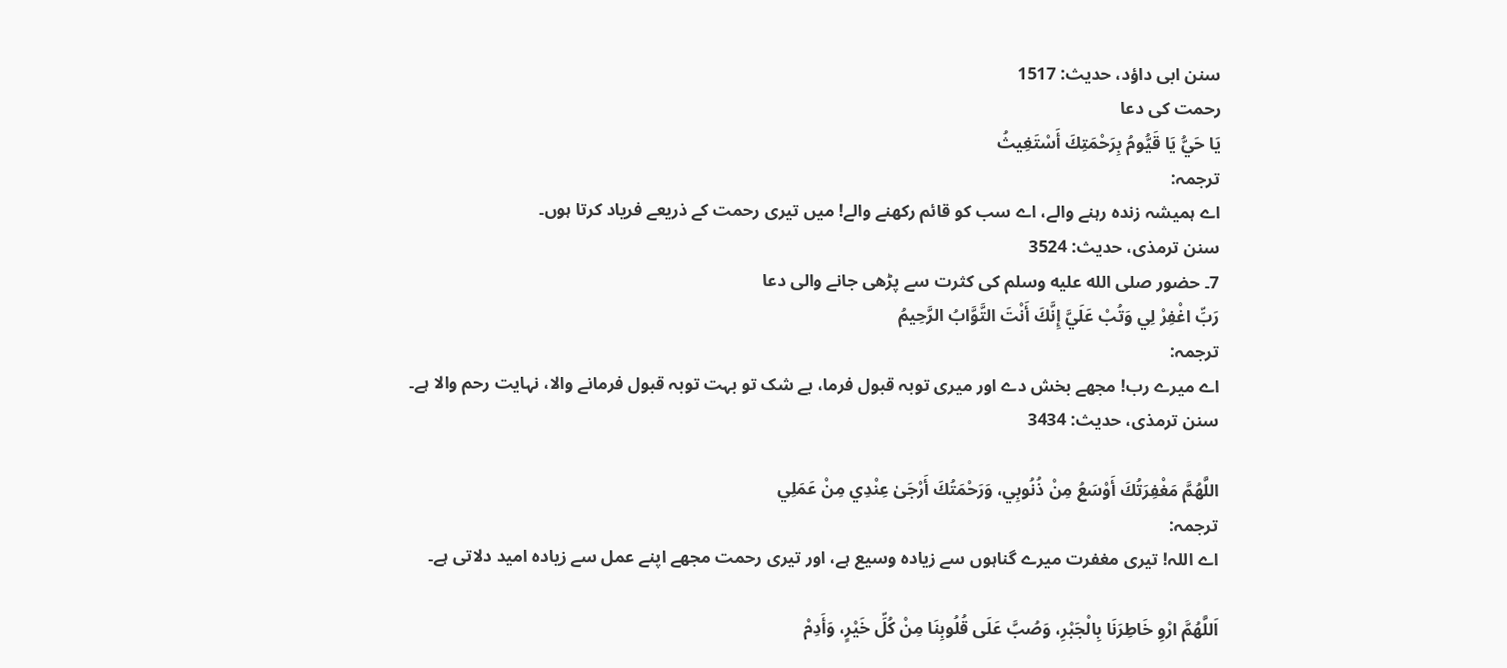سنن ابی داؤد، حدیث: 1517
رحمت کی دعا
يَا حَيُّ يَا قَيُّومُ بِرَحْمَتِكَ أَسْتَغِيثُ
ترجمہ:
اے ہمیشہ زندہ رہنے والے، اے سب کو قائم رکھنے والے! میں تیری رحمت کے ذریعے فریاد کرتا ہوں۔
سنن ترمذی، حدیث: 3524
7۔ حضور صلى الله عليه وسلم کی کثرت سے پڑھی جانے والی دعا
رَبِّ اغْفِرْ لِي وَتُبْ عَلَيَّ إِنَّكَ أَنْتَ التَّوَّابُ الرَّحِيمُ
ترجمہ:
اے میرے رب! مجھے بخش دے اور میری توبہ قبول فرما، بے شک تو بہت توبہ قبول فرمانے والا، نہایت رحم والا ہے۔
سنن ترمذی، حدیث: 3434

اللَّهُمَّ مَغْفِرَتُكَ أَوْسَعُ مِنْ ذُنُوبِي، وَرَحْمَتُكَ أَرْجَىٰ عِنْدِي مِنْ عَمَلِي
ترجمہ:
اے اللہ! تیری مغفرت میرے گناہوں سے زیادہ وسیع ہے، اور تیری رحمت مجھے اپنے عمل سے زیادہ امید دلاتی ہے۔

اَللَّهُمَّ ارْوِ خَاطِرَنَا بِالْجَبْرِ، وَصُبَّ عَلَى قُلُوبِنَا مِنْ كُلِّ خَيْرٍ، وَأَدِمْ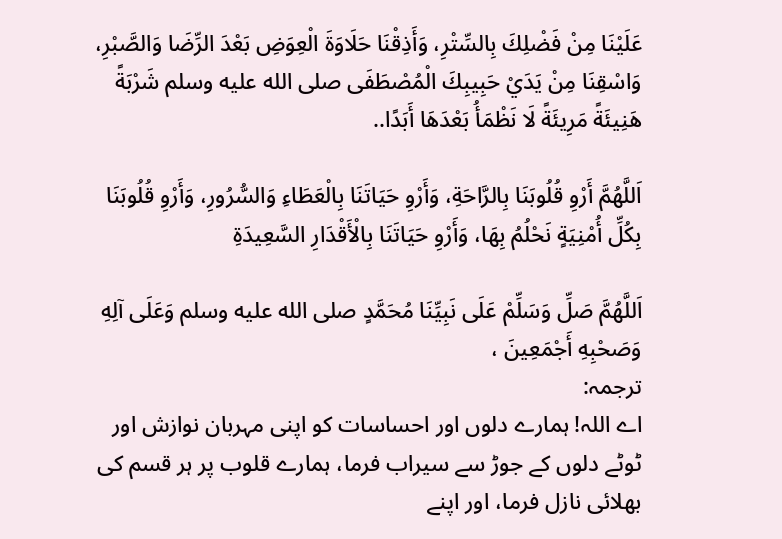عَلَيْنَا مِنْ فَضْلِكَ بِالسِّتْرِ، وَأَذِقْنَا حَلَاوَةَ الْعِوَضِ بَعْدَ الرِّضَا وَالصَّبْرِ،
وَاسْقِنَا مِنْ يَدَيْ حَبِيبِكَ الْمُصْطَفَى صلى الله عليه وسلم شَرْبَةً هَنِيئَةً مَرِيئَةً لَا نَظْمَأُ بَعْدَهَا أَبَدًا..

اَللَّهُمَّ أَرْوِ قُلُوبَنَا بِالرَّاحَةِ، وَأَرْوِ حَيَاتَنَا بِالْعَطَاءِ وَالسُّرُورِ، وَأَرْوِ قُلُوبَنَا بِكُلِّ أُمْنِيَةٍ نَحْلُمُ بِهَا، وَأَرْوِ حَيَاتَنَا بِالْأَقْدَارِ السَّعِيدَةِ

اَللَّهُمَّ صَلِّ وَسَلِّمْ عَلَى نَبِيِّنَا مُحَمَّدٍ صلى الله عليه وسلم وَعَلَى آلِهِ وَصَحْبِهِ أَجْمَعِينَ ،
ترجمہ:
اے اللہ! ہمارے دلوں اور احساسات کو اپنی مہربان نوازش اور ٹوٹے دلوں کے جوڑ سے سیراب فرما، ہمارے قلوب پر ہر قسم کی بھلائی نازل فرما، اور اپنے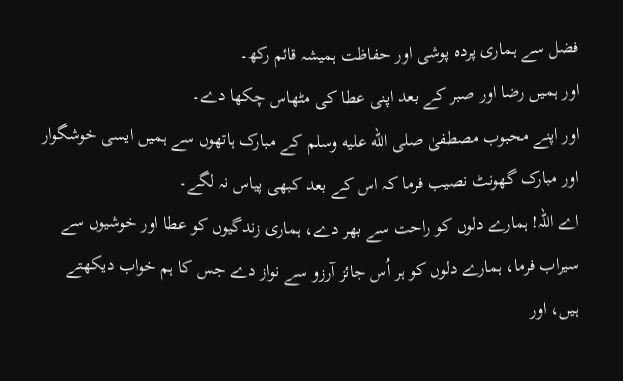فضل سے ہماری پردہ پوشی اور حفاظت ہمیشہ قائم رکھ۔
اور ہمیں رضا اور صبر کے بعد اپنی عطا کی مٹھاس چکھا دے۔
اور اپنے محبوب مصطفیٰ صلى الله عليه وسلم کے مبارک ہاتھوں سے ہمیں ایسی خوشگوار اور مبارک گھونٹ نصیب فرما کہ اس کے بعد کبھی پیاس نہ لگے۔
اے اللہ! ہمارے دلوں کو راحت سے بھر دے، ہماری زندگیوں کو عطا اور خوشیوں سے سیراب فرما، ہمارے دلوں کو ہر اُس جائز آرزو سے نواز دے جس کا ہم خواب دیکھتے ہیں، اور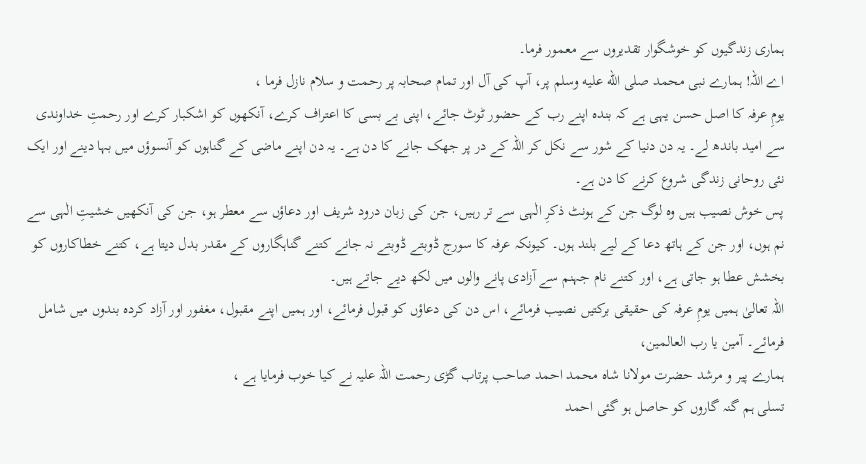ہماری زندگیوں کو خوشگوار تقدیروں سے معمور فرما۔
اے اللہ! ہمارے نبی محمد صلى الله عليه وسلم پر، آپ کی آل اور تمام صحابہ پر رحمت و سلام نازل فرما ،
یومِ عرفہ کا اصل حسن یہی ہے کہ بندہ اپنے رب کے حضور ٹوٹ جائے، اپنی بے بسی کا اعتراف کرے، آنکھوں کو اشکبار کرے اور رحمتِ خداوندی سے امید باندھ لے۔ یہ دن دنیا کے شور سے نکل کر اللہ کے در پر جھک جانے کا دن ہے۔ یہ دن اپنے ماضی کے گناہوں کو آنسوؤں میں بہا دینے اور ایک نئی روحانی زندگی شروع کرنے کا دن ہے۔
پس خوش نصیب ہیں وہ لوگ جن کے ہونٹ ذکرِ الٰہی سے تر رہیں، جن کی زبان درود شریف اور دعاؤں سے معطر ہو، جن کی آنکھیں خشیتِ الٰہی سے نم ہوں، اور جن کے ہاتھ دعا کے لیے بلند ہوں۔ کیونکہ عرفہ کا سورج ڈوبتے ڈوبتے نہ جانے کتنے گناہگاروں کے مقدر بدل دیتا ہے، کتنے خطاکاروں کو بخشش عطا ہو جاتی ہے، اور کتنے نام جہنم سے آزادی پانے والوں میں لکھ دیے جاتے ہیں۔
اللہ تعالیٰ ہمیں یومِ عرفہ کی حقیقی برکتیں نصیب فرمائے، اس دن کی دعاؤں کو قبول فرمائے، اور ہمیں اپنے مقبول، مغفور اور آزاد کردہ بندوں میں شامل فرمائے۔ آمین یا رب العالمین،
ہمارے پیر و مرشد حضرت مولانا شاہ محمد احمد صاحب پرتاب گڑی رحمت اللہ علیہ نے کیا خوب فرمایا ہے ،
تسلی ہم گنہ گاروں کو حاصل ہو گئی احمد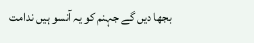بجھا دیں گے جہنم کو یہ آنسو ہیں ندامت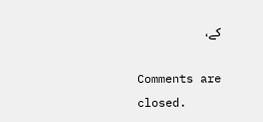کے،

Comments are closed.